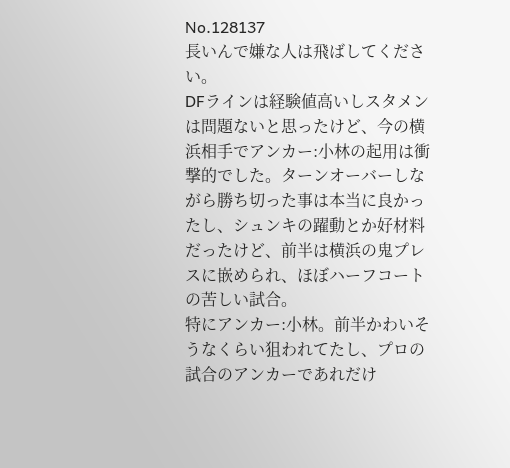No.128137
長いんで嫌な人は飛ばしてください。
DFラインは経験値高いしスタメンは問題ないと思ったけど、今の横浜相手でアンカー:小林の起用は衝撃的でした。ターンオーバーしながら勝ち切った事は本当に良かったし、シュンキの躍動とか好材料だったけど、前半は横浜の鬼プレスに嵌められ、ほぼハーフコートの苦しい試合。
特にアンカー:小林。前半かわいそうなくらい狙われてたし、プロの試合のアンカーであれだけ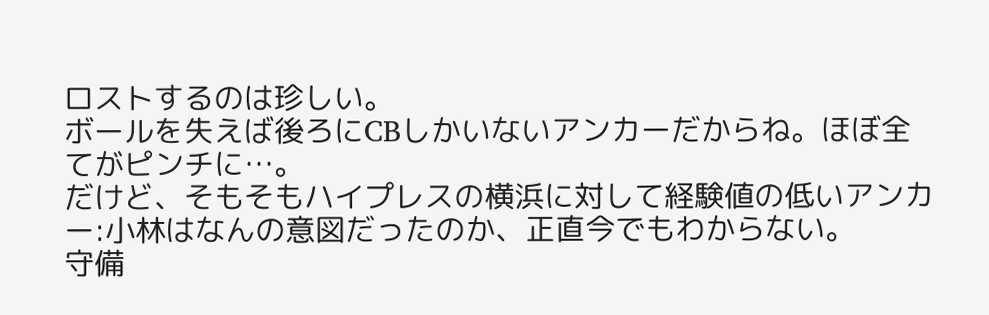ロストするのは珍しい。
ボールを失えば後ろにCBしかいないアンカーだからね。ほぼ全てがピンチに…。
だけど、そもそもハイプレスの横浜に対して経験値の低いアンカー:小林はなんの意図だったのか、正直今でもわからない。
守備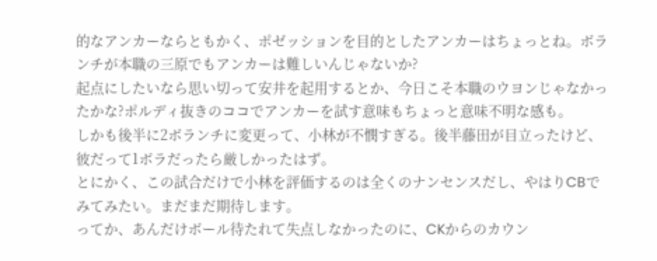的なアンカーならともかく、ポゼッションを目的としたアンカーはちょっとね。ボランチが本職の三原でもアンカーは難しいんじゃないか?
起点にしたいなら思い切って安井を起用するとか、今日こそ本職のウヨンじゃなかったかな?ポルディ抜きのココでアンカーを試す意味もちょっと意味不明な感も。
しかも後半に2ボランチに変更って、小林が不憫すぎる。後半藤田が目立ったけど、彼だって1ボラだったら厳しかったはず。
とにかく、この試合だけで小林を評価するのは全くのナンセンスだし、やはりCBでみてみたい。まだまだ期待します。
ってか、あんだけボール待たれて失点しなかったのに、CKからのカウン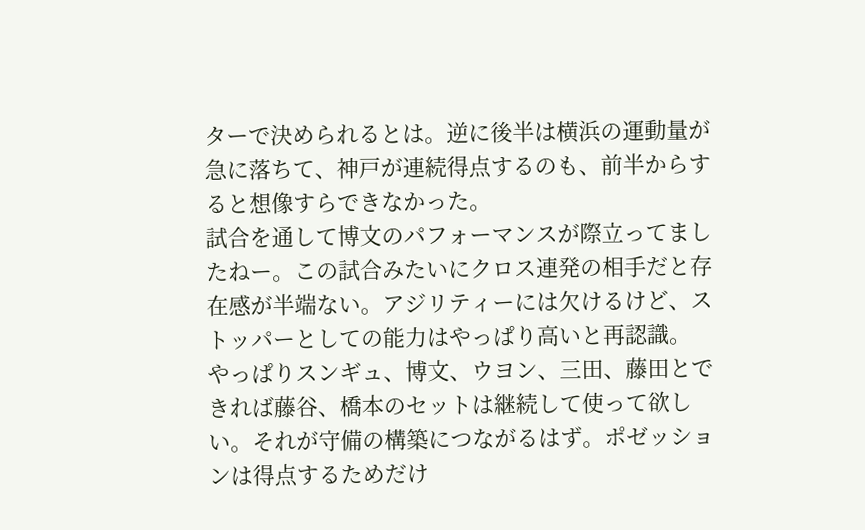ターで決められるとは。逆に後半は横浜の運動量が急に落ちて、神戸が連続得点するのも、前半からすると想像すらできなかった。
試合を通して博文のパフォーマンスが際立ってましたねー。この試合みたいにクロス連発の相手だと存在感が半端ない。アジリティーには欠けるけど、ストッパーとしての能力はやっぱり高いと再認識。
やっぱりスンギュ、博文、ウヨン、三田、藤田とできれば藤谷、橋本のセットは継続して使って欲しい。それが守備の構築につながるはず。ポゼッションは得点するためだけ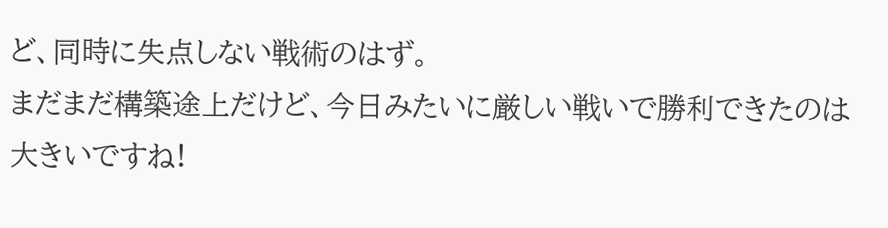ど、同時に失点しない戦術のはず。
まだまだ構築途上だけど、今日みたいに厳しい戦いで勝利できたのは大きいですね!